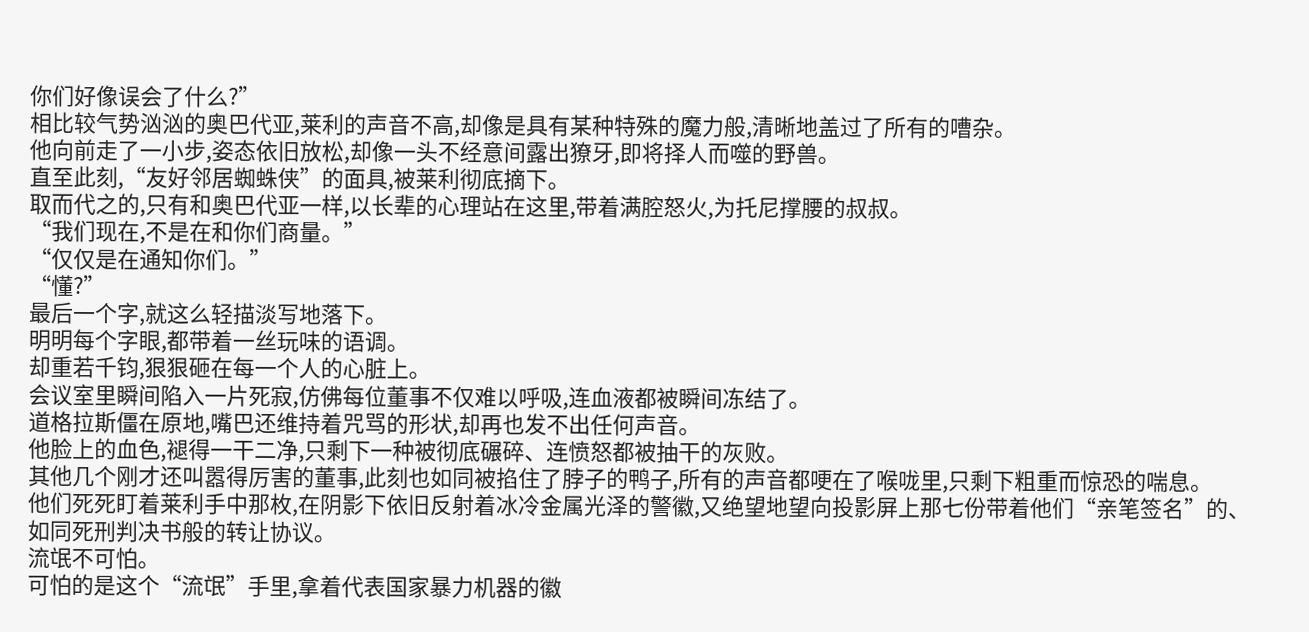你们好像误会了什么?”
相比较气势汹汹的奥巴代亚,莱利的声音不高,却像是具有某种特殊的魔力般,清晰地盖过了所有的嘈杂。
他向前走了一小步,姿态依旧放松,却像一头不经意间露出獠牙,即将择人而噬的野兽。
直至此刻,“友好邻居蜘蛛侠”的面具,被莱利彻底摘下。
取而代之的,只有和奥巴代亚一样,以长辈的心理站在这里,带着满腔怒火,为托尼撑腰的叔叔。
“我们现在,不是在和你们商量。”
“仅仅是在通知你们。”
“懂?”
最后一个字,就这么轻描淡写地落下。
明明每个字眼,都带着一丝玩味的语调。
却重若千钧,狠狠砸在每一个人的心脏上。
会议室里瞬间陷入一片死寂,仿佛每位董事不仅难以呼吸,连血液都被瞬间冻结了。
道格拉斯僵在原地,嘴巴还维持着咒骂的形状,却再也发不出任何声音。
他脸上的血色,褪得一干二净,只剩下一种被彻底碾碎、连愤怒都被抽干的灰败。
其他几个刚才还叫嚣得厉害的董事,此刻也如同被掐住了脖子的鸭子,所有的声音都哽在了喉咙里,只剩下粗重而惊恐的喘息。
他们死死盯着莱利手中那枚,在阴影下依旧反射着冰冷金属光泽的警徽,又绝望地望向投影屏上那七份带着他们“亲笔签名”的、如同死刑判决书般的转让协议。
流氓不可怕。
可怕的是这个“流氓”手里,拿着代表国家暴力机器的徽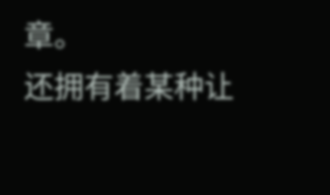章。
还拥有着某种让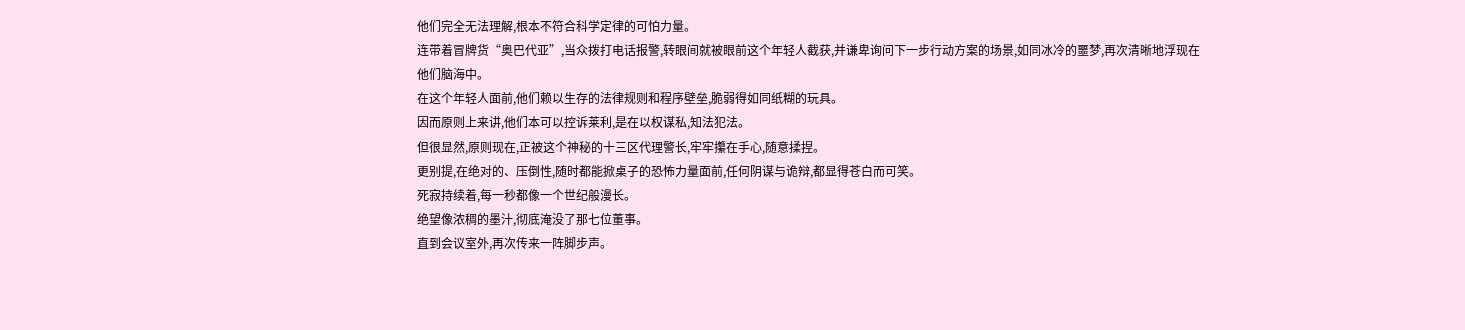他们完全无法理解,根本不符合科学定律的可怕力量。
连带着冒牌货“奥巴代亚”,当众拨打电话报警,转眼间就被眼前这个年轻人截获,并谦卑询问下一步行动方案的场景,如同冰冷的噩梦,再次清晰地浮现在他们脑海中。
在这个年轻人面前,他们赖以生存的法律规则和程序壁垒,脆弱得如同纸糊的玩具。
因而原则上来讲,他们本可以控诉莱利,是在以权谋私,知法犯法。
但很显然,原则现在,正被这个神秘的十三区代理警长,牢牢攥在手心,随意揉捏。
更别提,在绝对的、压倒性,随时都能掀桌子的恐怖力量面前,任何阴谋与诡辩,都显得苍白而可笑。
死寂持续着,每一秒都像一个世纪般漫长。
绝望像浓稠的墨汁,彻底淹没了那七位董事。
直到会议室外,再次传来一阵脚步声。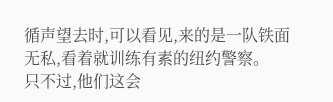循声望去时,可以看见,来的是一队铁面无私,看着就训练有素的纽约警察。
只不过,他们这会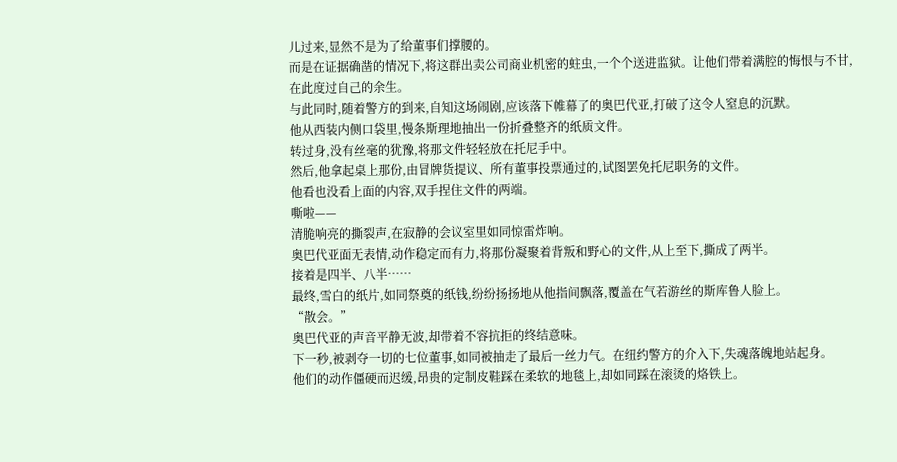儿过来,显然不是为了给董事们撑腰的。
而是在证据确凿的情况下,将这群出卖公司商业机密的蛀虫,一个个送进监狱。让他们带着满腔的悔恨与不甘,在此度过自己的余生。
与此同时,随着警方的到来,自知这场闹剧,应该落下帷幕了的奥巴代亚,打破了这令人窒息的沉默。
他从西装内侧口袋里,慢条斯理地抽出一份折叠整齐的纸质文件。
转过身,没有丝毫的犹豫,将那文件轻轻放在托尼手中。
然后,他拿起桌上那份,由冒牌货提议、所有董事投票通过的,试图罢免托尼职务的文件。
他看也没看上面的内容,双手捏住文件的两端。
嘶啦——
清脆响亮的撕裂声,在寂静的会议室里如同惊雷炸响。
奥巴代亚面无表情,动作稳定而有力,将那份凝聚着背叛和野心的文件,从上至下,撕成了两半。
接着是四半、八半……
最终,雪白的纸片,如同祭奠的纸钱,纷纷扬扬地从他指间飘落,覆盖在气若游丝的斯库鲁人脸上。
“散会。”
奥巴代亚的声音平静无波,却带着不容抗拒的终结意味。
下一秒,被剥夺一切的七位董事,如同被抽走了最后一丝力气。在纽约警方的介入下,失魂落魄地站起身。
他们的动作僵硬而迟缓,昂贵的定制皮鞋踩在柔软的地毯上,却如同踩在滚烫的烙铁上。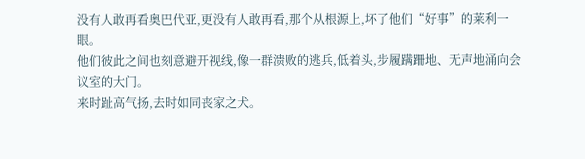没有人敢再看奥巴代亚,更没有人敢再看,那个从根源上,坏了他们“好事”的莱利一眼。
他们彼此之间也刻意避开视线,像一群溃败的逃兵,低着头,步履蹒跚地、无声地涌向会议室的大门。
来时趾高气扬,去时如同丧家之犬。